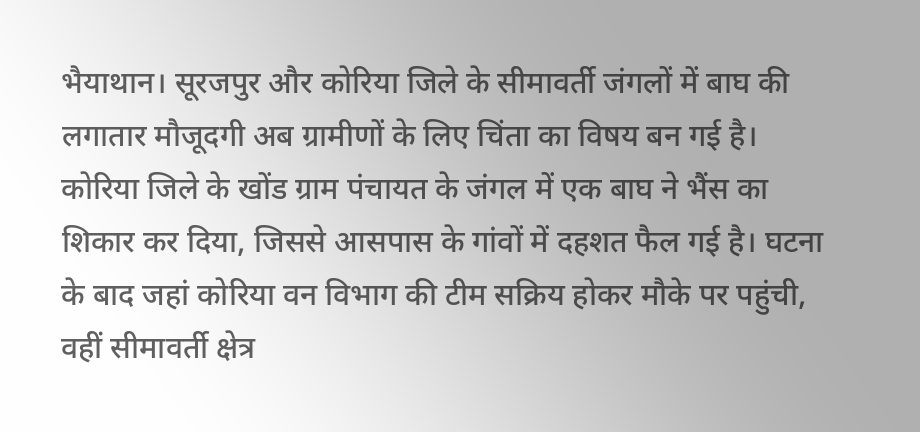भैयाथान। सूरजपुर और कोरिया जिले के सीमावर्ती जंगलों में बाघ की लगातार मौजूदगी अब ग्रामीणों के लिए चिंता का विषय बन गई है। कोरिया जिले के खोंड ग्राम पंचायत के जंगल में एक बाघ ने भैंस का शिकार कर दिया, जिससे आसपास के गांवों में दहशत फैल गई है। घटना के बाद जहां कोरिया वन विभाग की टीम सक्रिय होकर मौके पर पहुंची, वहीं सीमावर्ती क्षेत्र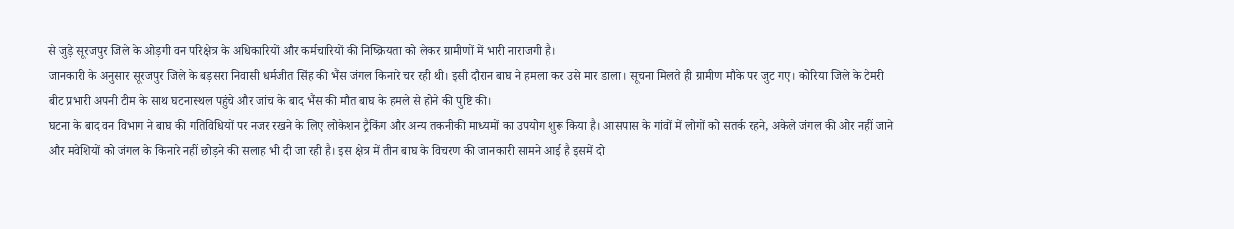से जुड़े सूरजपुर जिले के ओड़गी वन परिक्षेत्र के अधिकारियों और कर्मचारियों की निष्क्रियता को लेकर ग्रामीणों में भारी नाराजगी है।
जानकारी के अनुसार सूरजपुर जिले के बड़सरा निवासी धर्मजीत सिंह की भैंस जंगल किनारे चर रही थी। इसी दौरान बाघ ने हमला कर उसे मार डाला। सूचना मिलते ही ग्रामीण मौके पर जुट गए। कोरिया जिले के टेमरी बीट प्रभारी अपनी टीम के साथ घटनास्थल पहुंचे और जांच के बाद भैंस की मौत बाघ के हमले से होने की पुष्टि की।
घटना के बाद वन विभाग ने बाघ की गतिविधियों पर नजर रखने के लिए लोकेशन ट्रैकिंग और अन्य तकनीकी माध्यमों का उपयोग शुरू किया है। आसपास के गांवों में लोगों को सतर्क रहने, अकेले जंगल की ओर नहीं जाने और मवेशियों को जंगल के किनारे नहीं छोड़ने की सलाह भी दी जा रही है। इस क्षेत्र में तीन बाघ के विचरण की जानकारी सामने आई है इसमें दो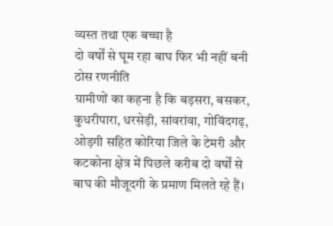व्यस्त तथा एक बच्चा है
दो वर्षों से घूम रहा बाघ फिर भी नहीं बनी ठोस रणनीति
ग्रामीणों का कहना है कि बड़सरा, बसकर, कुधरीपारा, धरसेड़ी, सांवरांवा, गोविंदगढ़, ओड़गी सहित कोरिया जिले के टेमरी और कटकोना क्षेत्र में पिछले करीब दो वर्षों से बाघ की मौजूदगी के प्रमाण मिलते रहे हैं।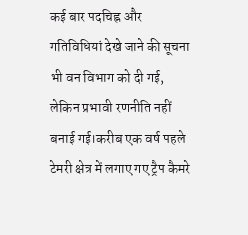कई बार पदचिह्न और गतिविधियां देखे जाने की सूचना भी वन विभाग को दी गई, लेकिन प्रभावी रणनीति नहीं बनाई गई।करीब एक वर्ष पहले टेमरी क्षेत्र में लगाए गए ट्रैप कैमरे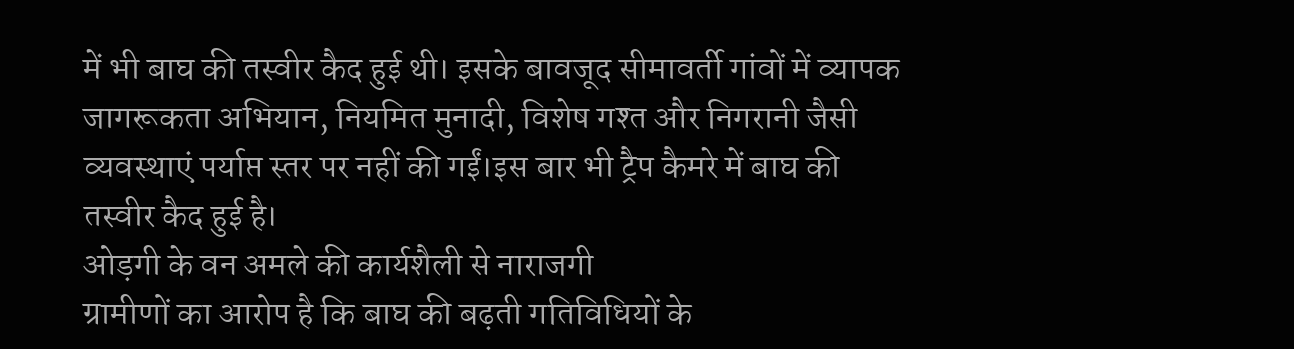में भी बाघ की तस्वीर कैद हुई थी। इसके बावजूद सीमावर्ती गांवों में व्यापक जागरूकता अभियान, नियमित मुनादी, विशेष गश्त और निगरानी जैसी व्यवस्थाएं पर्याप्त स्तर पर नहीं की गईं।इस बार भी ट्रैप कैमरे में बाघ की तस्वीर कैद हुई है।
ओड़गी के वन अमले की कार्यशैली से नाराजगी
ग्रामीणों का आरोप है कि बाघ की बढ़ती गतिविधियों के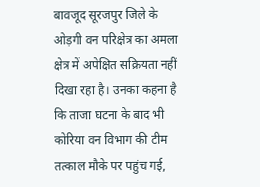बावजूद सूरजपुर जिले के ओड़गी वन परिक्षेत्र का अमला क्षेत्र में अपेक्षित सक्रियता नहीं दिखा रहा है। उनका कहना है कि ताजा घटना के बाद भी कोरिया वन विभाग की टीम तत्काल मौके पर पहुंच गई,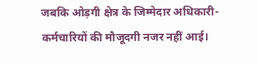जबकि ओड़गी क्षेत्र के जिम्मेदार अधिकारी-कर्मचारियों की मौजूदगी नजर नहीं आई।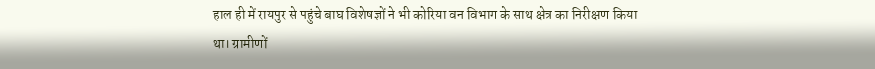हाल ही में रायपुर से पहुंचे बाघ विशेषज्ञों ने भी कोरिया वन विभाग के साथ क्षेत्र का निरीक्षण किया था। ग्रामीणों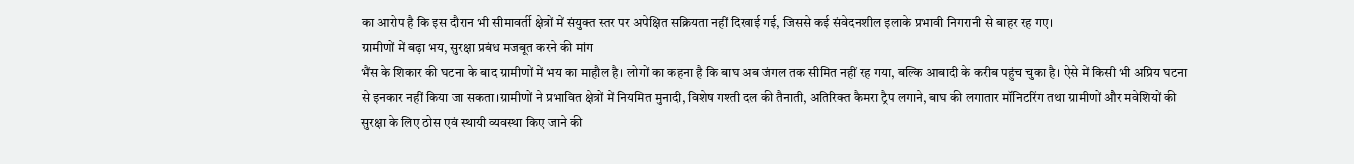का आरोप है कि इस दौरान भी सीमावर्ती क्षेत्रों में संयुक्त स्तर पर अपेक्षित सक्रियता नहीं दिखाई गई, जिससे कई संवेदनशील इलाके प्रभावी निगरानी से बाहर रह गए।
ग्रामीणों में बढ़ा भय, सुरक्षा प्रबंध मजबूत करने की मांग
भैंस के शिकार की घटना के बाद ग्रामीणों में भय का माहौल है। लोगों का कहना है कि बाघ अब जंगल तक सीमित नहीं रह गया, बल्कि आबादी के करीब पहुंच चुका है। ऐसे में किसी भी अप्रिय घटना से इनकार नहीं किया जा सकता।ग्रामीणों ने प्रभावित क्षेत्रों में नियमित मुनादी, विशेष गश्ती दल की तैनाती, अतिरिक्त कैमरा ट्रैप लगाने, बाघ की लगातार मॉनिटरिंग तथा ग्रामीणों और मवेशियों की सुरक्षा के लिए ठोस एवं स्थायी व्यवस्था किए जाने की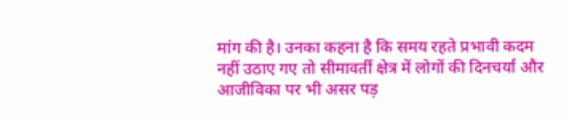मांग की है। उनका कहना है कि समय रहते प्रभावी कदम नहीं उठाए गए तो सीमावर्ती क्षेत्र में लोगों की दिनचर्या और आजीविका पर भी असर पड़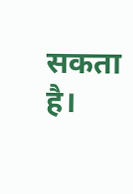सकता है।